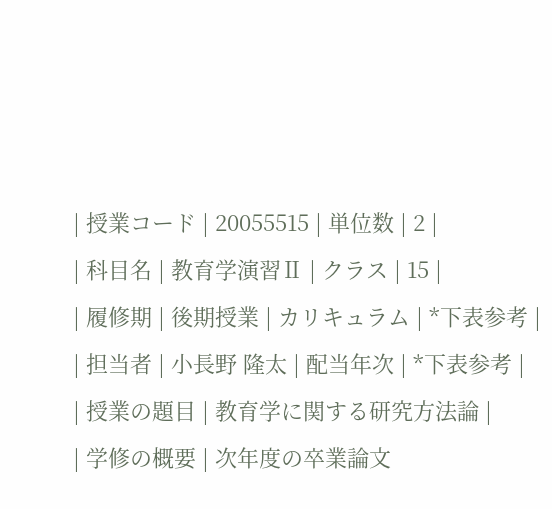| 授業コード | 20055515 | 単位数 | 2 |
| 科目名 | 教育学演習Ⅱ | クラス | 15 |
| 履修期 | 後期授業 | カリキュラム | *下表参考 |
| 担当者 | 小長野 隆太 | 配当年次 | *下表参考 |
| 授業の題目 | 教育学に関する研究方法論 |
| 学修の概要 | 次年度の卒業論文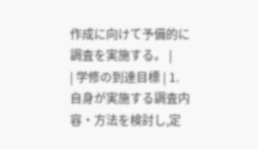作成に向けて予備的に調査を実施する。 |
| 学修の到達目標 | 1. 自身が実施する調査内容・方法を検討し,定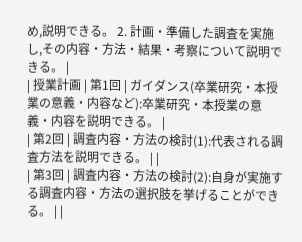め,説明できる。 2. 計画・準備した調査を実施し,その内容・方法・結果・考察について説明できる。 |
| 授業計画 | 第1回 | ガイダンス(卒業研究・本授業の意義・内容など):卒業研究・本授業の意義・内容を説明できる。 |
| 第2回 | 調査内容・方法の検討(1):代表される調査方法を説明できる。 | |
| 第3回 | 調査内容・方法の検討(2):自身が実施する調査内容・方法の選択肢を挙げることができる。 | |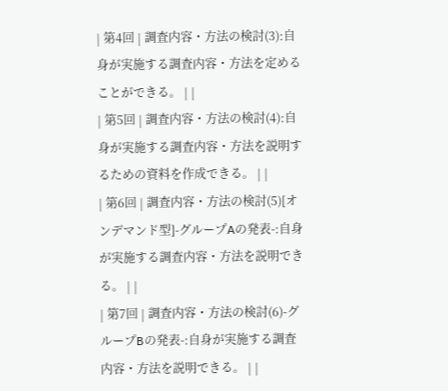| 第4回 | 調査内容・方法の検討(3):自身が実施する調査内容・方法を定めることができる。 | |
| 第5回 | 調査内容・方法の検討(4):自身が実施する調査内容・方法を説明するための資料を作成できる。 | |
| 第6回 | 調査内容・方法の検討(5)[オンデマンド型]-グループAの発表-:自身が実施する調査内容・方法を説明できる。 | |
| 第7回 | 調査内容・方法の検討(6)-グループBの発表-:自身が実施する調査内容・方法を説明できる。 | |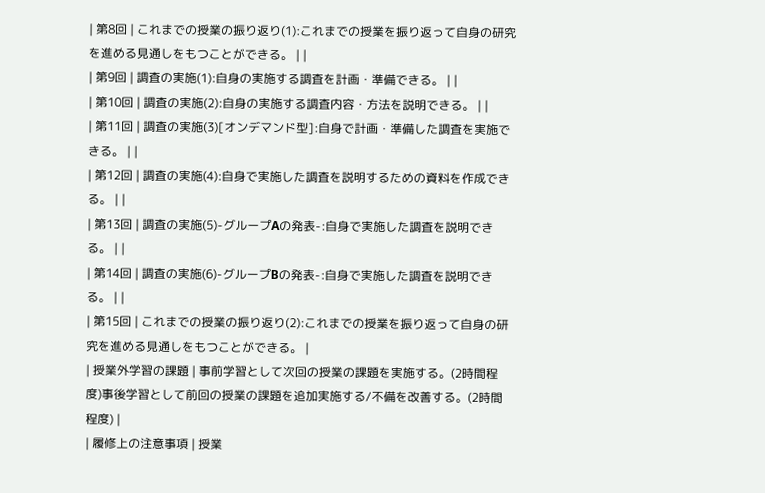| 第8回 | これまでの授業の振り返り(1):これまでの授業を振り返って自身の研究を進める見通しをもつことができる。 | |
| 第9回 | 調査の実施(1):自身の実施する調査を計画・準備できる。 | |
| 第10回 | 調査の実施(2):自身の実施する調査内容・方法を説明できる。 | |
| 第11回 | 調査の実施(3)[オンデマンド型]:自身で計画・準備した調査を実施できる。 | |
| 第12回 | 調査の実施(4):自身で実施した調査を説明するための資料を作成できる。 | |
| 第13回 | 調査の実施(5)-グループAの発表-:自身で実施した調査を説明できる。 | |
| 第14回 | 調査の実施(6)-グループBの発表-:自身で実施した調査を説明できる。 | |
| 第15回 | これまでの授業の振り返り(2):これまでの授業を振り返って自身の研究を進める見通しをもつことができる。 |
| 授業外学習の課題 | 事前学習として次回の授業の課題を実施する。(2時間程度)事後学習として前回の授業の課題を追加実施する/不備を改善する。(2時間程度) |
| 履修上の注意事項 | 授業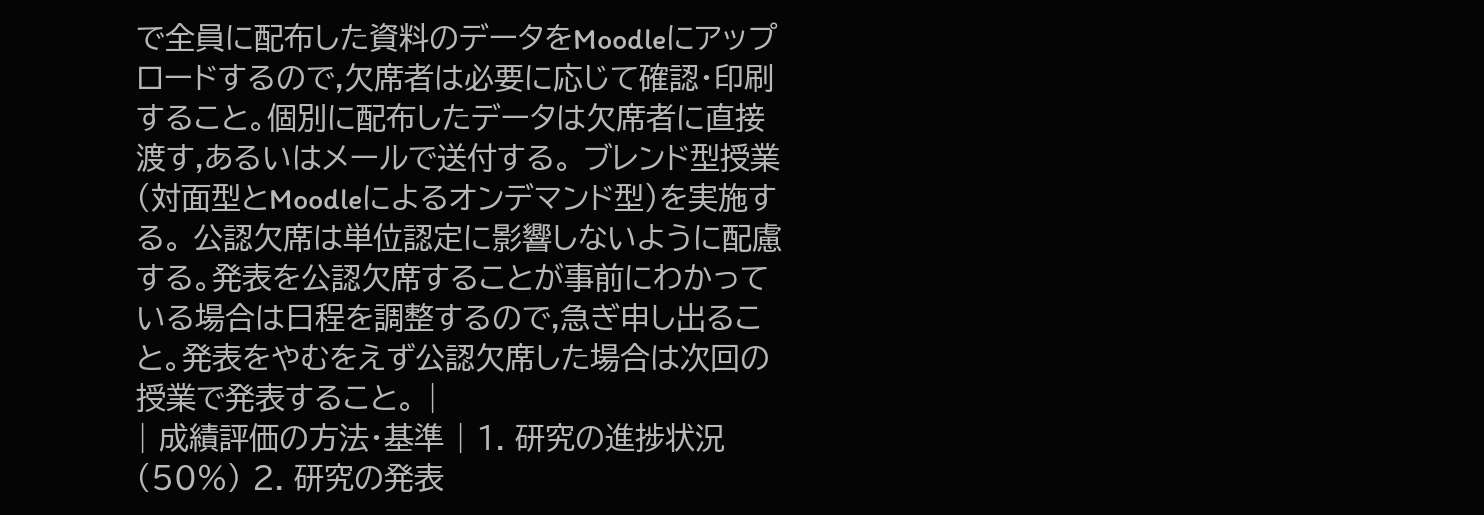で全員に配布した資料のデータをMoodleにアップロードするので,欠席者は必要に応じて確認・印刷すること。個別に配布したデータは欠席者に直接渡す,あるいはメールで送付する。 ブレンド型授業(対面型とMoodleによるオンデマンド型)を実施する。 公認欠席は単位認定に影響しないように配慮する。発表を公認欠席することが事前にわかっている場合は日程を調整するので,急ぎ申し出ること。発表をやむをえず公認欠席した場合は次回の授業で発表すること。 |
| 成績評価の方法・基準 | 1. 研究の進捗状況(50%) 2. 研究の発表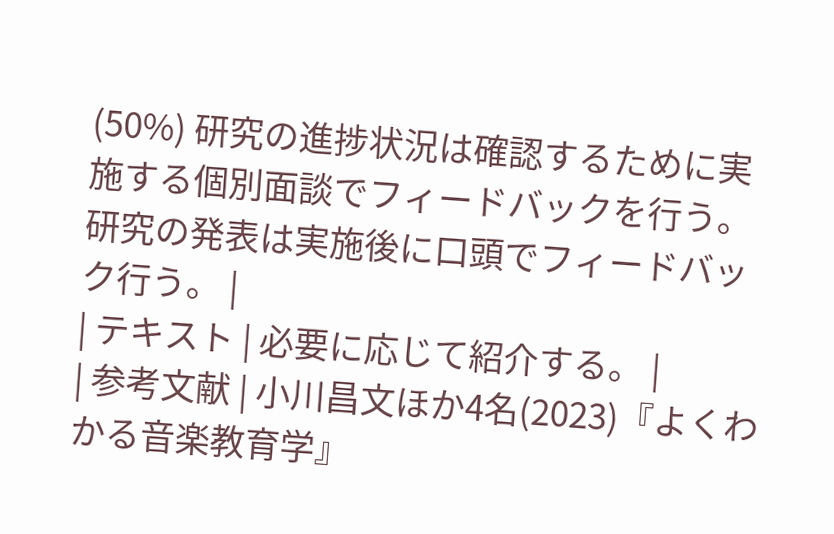(50%) 研究の進捗状況は確認するために実施する個別面談でフィードバックを行う。研究の発表は実施後に口頭でフィードバック行う。 |
| テキスト | 必要に応じて紹介する。 |
| 参考文献 | 小川昌文ほか4名(2023)『よくわかる音楽教育学』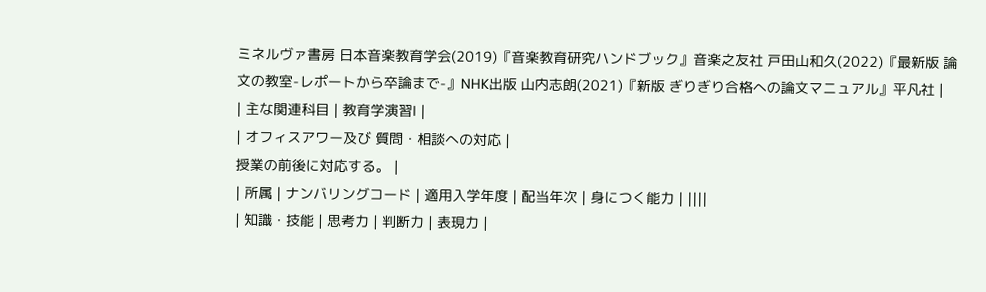ミネルヴァ書房 日本音楽教育学会(2019)『音楽教育研究ハンドブック』音楽之友社 戸田山和久(2022)『最新版 論文の教室-レポートから卒論まで-』NHK出版 山内志朗(2021)『新版 ぎりぎり合格への論文マニュアル』平凡社 |
| 主な関連科目 | 教育学演習Ⅰ |
| オフィスアワー及び 質問・相談への対応 |
授業の前後に対応する。 |
| 所属 | ナンバリングコード | 適用入学年度 | 配当年次 | 身につく能力 | ||||
| 知識・技能 | 思考力 | 判断力 | 表現力 |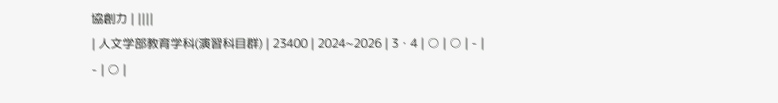協創力 | ||||
| 人文学部教育学科(演習科目群) | 23400 | 2024~2026 | 3・4 | ○ | ○ | - | - | ○ |